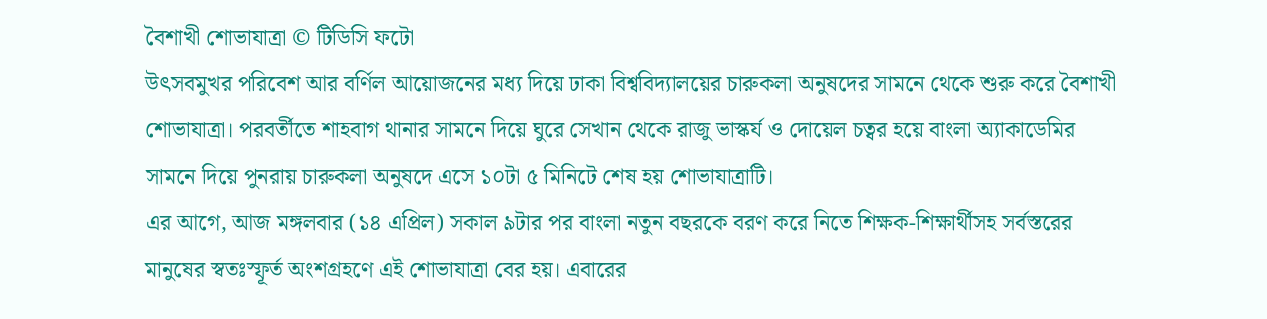বৈশাখী শোভাযাত্রা © টিডিসি ফটো
উৎসবমুখর পরিবেশ আর বর্ণিল আয়োজনের মধ্য দিয়ে ঢাকা বিশ্ববিদ্যালয়ের চারুকলা অনুষদের সামনে থেকে শুরু করে বৈশাখী শোভাযাত্রা। পরবর্তীতে শাহবাগ থানার সামনে দিয়ে ঘুরে সেখান থেকে রাজু ভাস্কর্য ও দোয়েল চত্বর হয়ে বাংলা অ্যাকাডেমির সামনে দিয়ে পুনরায় চারুকলা অনুষদে এসে ১০টা ৫ মিনিটে শেষ হয় শোভাযাত্রাটি।
এর আগে, আজ মঙ্গলবার (১৪ এপ্রিল) সকাল ৯টার পর বাংলা নতুন বছরকে বরণ করে নিতে শিক্ষক-শিক্ষার্থীসহ সর্বস্তরের মানুষের স্বতঃস্ফূর্ত অংশগ্রহণে এই শোভাযাত্রা বের হয়। এবারের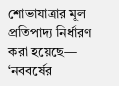শোভাযাত্রার মূল প্রতিপাদ্য নির্ধারণ করা হয়েছে— ‘নববর্ষের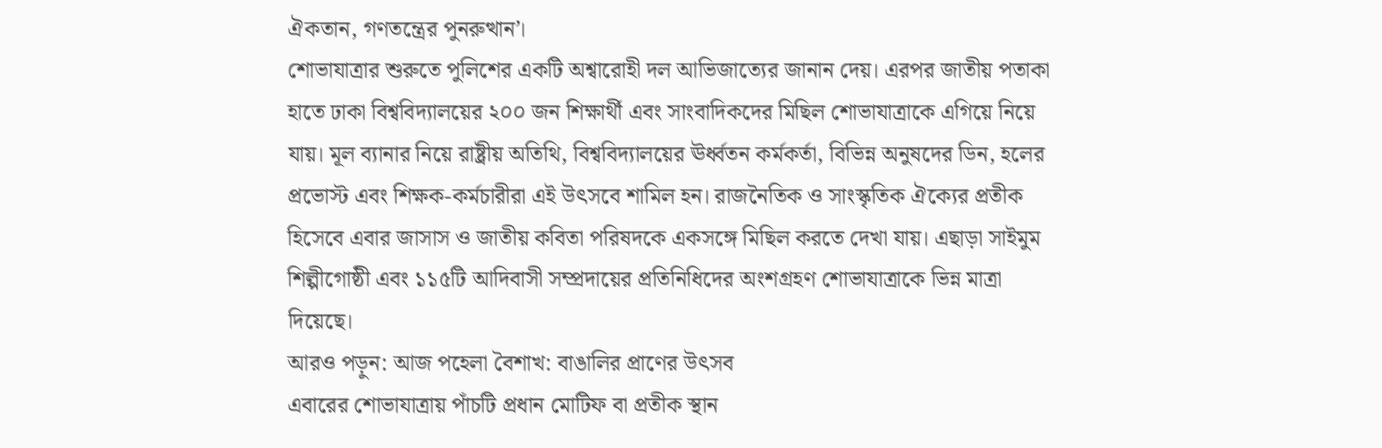ঐকতান, গণতন্ত্রের পুনরুত্থান’।
শোভাযাত্রার শুরুতে পুলিশের একটি অশ্বারোহী দল আভিজাত্যের জানান দেয়। এরপর জাতীয় পতাকা হাতে ঢাকা বিশ্ববিদ্যালয়ের ২০০ জন শিক্ষার্থী এবং সাংবাদিকদের মিছিল শোভাযাত্রাকে এগিয়ে নিয়ে যায়। মূল ব্যানার নিয়ে রাষ্ট্রীয় অতিথি, বিশ্ববিদ্যালয়ের ঊর্ধ্বতন কর্মকর্তা, বিভিন্ন অনুষদের ডিন, হলের প্রভোস্ট এবং শিক্ষক-কর্মচারীরা এই উৎসবে শামিল হন। রাজনৈতিক ও সাংস্কৃতিক ঐক্যের প্রতীক হিসেবে এবার জাসাস ও জাতীয় কবিতা পরিষদকে একসঙ্গে মিছিল করতে দেখা যায়। এছাড়া সাইমুম শিল্পীগোষ্ঠী এবং ১১৫টি আদিবাসী সম্প্রদায়ের প্রতিনিধিদের অংশগ্রহণ শোভাযাত্রাকে ভিন্ন মাত্রা দিয়েছে।
আরও পড়ুন: আজ পহেলা বৈশাখ: বাঙালির প্রাণের উৎসব
এবারের শোভাযাত্রায় পাঁচটি প্রধান মোটিফ বা প্রতীক স্থান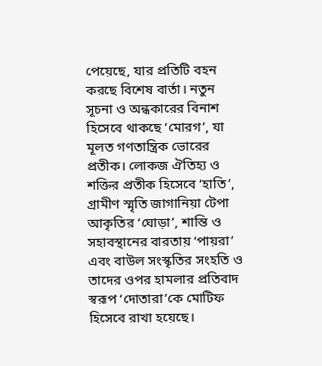পেয়েছে, যার প্রতিটি বহন করছে বিশেষ বার্তা। নতুন সূচনা ও অন্ধকারের বিনাশ হিসেবে থাকছে ‘মোরগ’, যা মূলত গণতান্ত্রিক ভোরের প্রতীক। লোকজ ঐতিহ্য ও শক্তির প্রতীক হিসেবে ‘হাতি’, গ্রামীণ স্মৃতি জাগানিয়া টেপা আকৃতির ‘ঘোড়া’, শান্তি ও সহাবস্থানের বারতায় ‘পায়রা’ এবং বাউল সংস্কৃতির সংহতি ও তাদের ওপর হামলার প্রতিবাদ স্বরূপ ‘দোতারা’কে মোটিফ হিসেবে রাখা হয়েছে।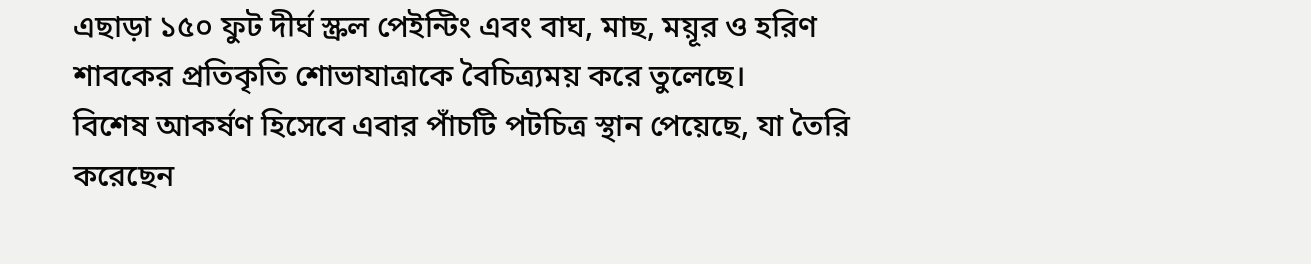এছাড়া ১৫০ ফুট দীর্ঘ স্ক্রল পেইন্টিং এবং বাঘ, মাছ, ময়ূর ও হরিণ শাবকের প্রতিকৃতি শোভাযাত্রাকে বৈচিত্র্যময় করে তুলেছে।
বিশেষ আকর্ষণ হিসেবে এবার পাঁচটি পটচিত্র স্থান পেয়েছে, যা তৈরি করেছেন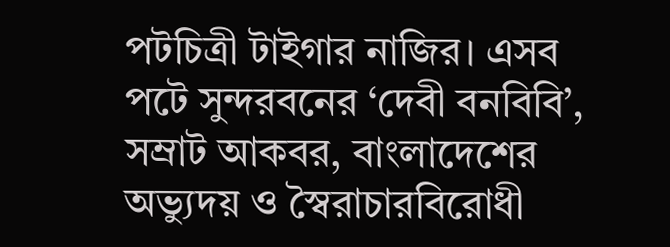পটচিত্রী টাইগার নাজির। এসব পটে সুন্দরবনের ‘দেবী বনবিবি’, সম্রাট আকবর, বাংলাদেশের অভ্যুদয় ও স্বৈরাচারবিরোধী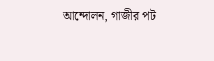আন্দোলন, গাজীর পট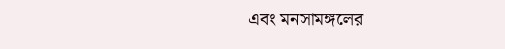এবং মনসামঙ্গলের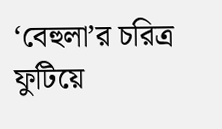‘বেহুলা’র চরিত্র ফুটিয়ে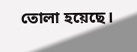তোলা হয়েছে।